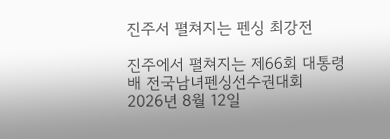진주서 펼쳐지는 펜싱 최강전

진주에서 펼쳐지는 제66회 대통령배 전국남녀펜싱선수권대회
2026년 8월 12일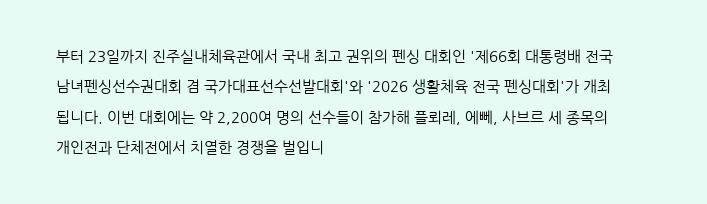부터 23일까지 진주실내체육관에서 국내 최고 권위의 펜싱 대회인 '제66회 대통령배 전국남녀펜싱선수권대회 겸 국가대표선수선발대회'와 '2026 생활체육 전국 펜싱대회'가 개최됩니다. 이번 대회에는 약 2,200여 명의 선수들이 참가해 플뢰레, 에뻬, 사브르 세 종목의 개인전과 단체전에서 치열한 경쟁을 벌입니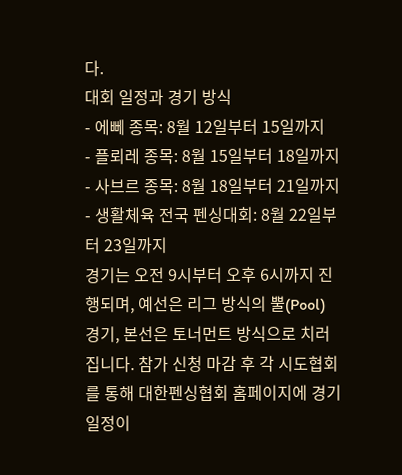다.
대회 일정과 경기 방식
- 에뻬 종목: 8월 12일부터 15일까지
- 플뢰레 종목: 8월 15일부터 18일까지
- 사브르 종목: 8월 18일부터 21일까지
- 생활체육 전국 펜싱대회: 8월 22일부터 23일까지
경기는 오전 9시부터 오후 6시까지 진행되며, 예선은 리그 방식의 뿔(Pool) 경기, 본선은 토너먼트 방식으로 치러집니다. 참가 신청 마감 후 각 시도협회를 통해 대한펜싱협회 홈페이지에 경기 일정이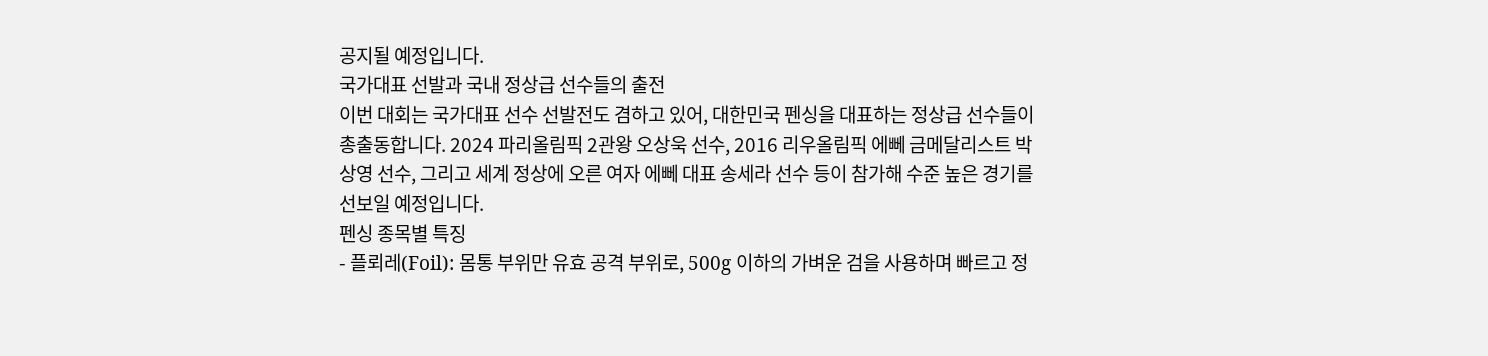공지될 예정입니다.
국가대표 선발과 국내 정상급 선수들의 출전
이번 대회는 국가대표 선수 선발전도 겸하고 있어, 대한민국 펜싱을 대표하는 정상급 선수들이 총출동합니다. 2024 파리올림픽 2관왕 오상욱 선수, 2016 리우올림픽 에뻬 금메달리스트 박상영 선수, 그리고 세계 정상에 오른 여자 에뻬 대표 송세라 선수 등이 참가해 수준 높은 경기를 선보일 예정입니다.
펜싱 종목별 특징
- 플뢰레(Foil): 몸통 부위만 유효 공격 부위로, 500g 이하의 가벼운 검을 사용하며 빠르고 정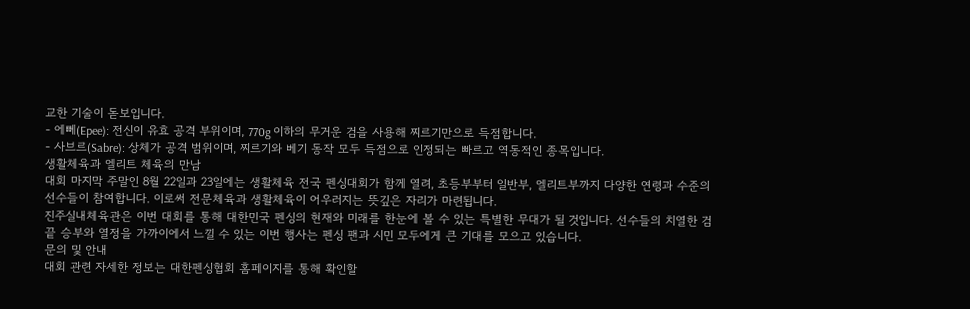교한 기술이 돋보입니다.
- 에뻬(Epee): 전신이 유효 공격 부위이며, 770g 이하의 무거운 검을 사용해 찌르기만으로 득점합니다.
- 사브르(Sabre): 상체가 공격 범위이며, 찌르기와 베기 동작 모두 득점으로 인정되는 빠르고 역동적인 종목입니다.
생활체육과 엘리트 체육의 만남
대회 마지막 주말인 8월 22일과 23일에는 생활체육 전국 펜싱대회가 함께 열려, 초등부부터 일반부, 엘리트부까지 다양한 연령과 수준의 선수들이 참여합니다. 이로써 전문체육과 생활체육이 어우러지는 뜻깊은 자리가 마련됩니다.
진주실내체육관은 이번 대회를 통해 대한민국 펜싱의 현재와 미래를 한눈에 볼 수 있는 특별한 무대가 될 것입니다. 선수들의 치열한 검끝 승부와 열정을 가까이에서 느낄 수 있는 이번 행사는 펜싱 팬과 시민 모두에게 큰 기대를 모으고 있습니다.
문의 및 안내
대회 관련 자세한 정보는 대한펜싱협회 홈페이지를 통해 확인할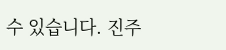수 있습니다. 진주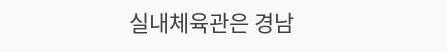실내체육관은 경남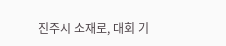진주시 소재로, 대회 기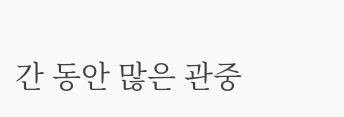간 동안 많은 관중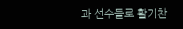과 선수들로 활기찬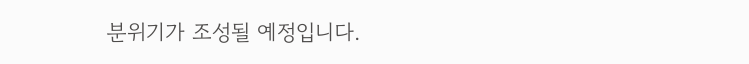분위기가 조성될 예정입니다.